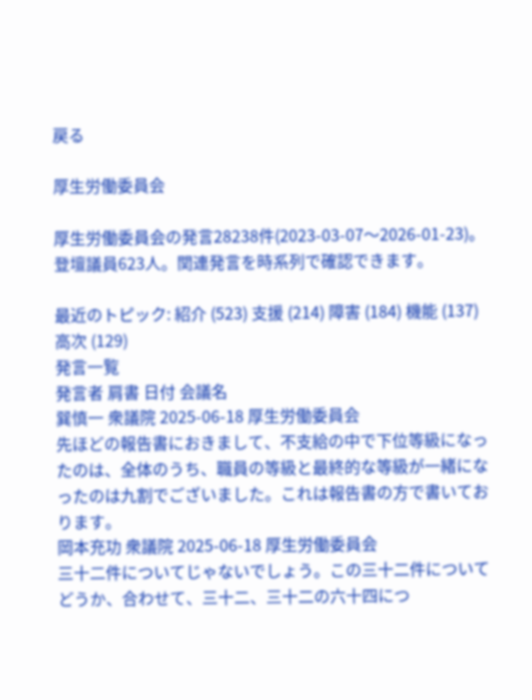戻る

厚生労働委員会

厚生労働委員会の発言28238件(2023-03-07〜2026-01-23)。登壇議員623人。関連発言を時系列で確認できます。

最近のトピック: 紹介 (523) 支援 (214) 障害 (184) 機能 (137) 高次 (129)
発言一覧
発言者 肩書 日付 会議名
巽慎一 衆議院 2025-06-18 厚生労働委員会
先ほどの報告書におきまして、不支給の中で下位等級になったのは、全体のうち、職員の等級と最終的な等級が一緒になったのは九割でございました。これは報告書の方で書いております。
岡本充功 衆議院 2025-06-18 厚生労働委員会
三十二件についてじゃないでしょう。この三十二件についてどうか、合わせて、三十二、三十二の六十四につ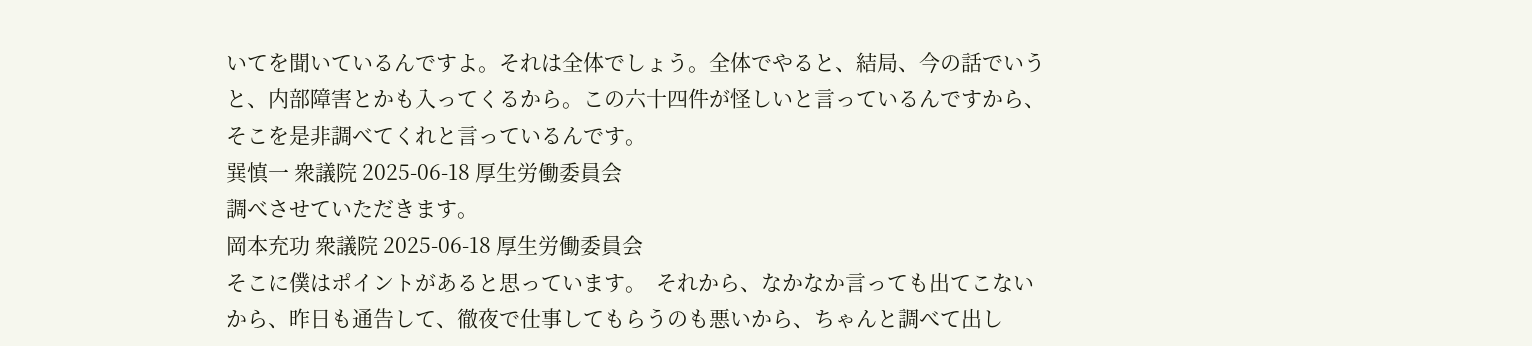いてを聞いているんですよ。それは全体でしょう。全体でやると、結局、今の話でいうと、内部障害とかも入ってくるから。この六十四件が怪しいと言っているんですから、そこを是非調べてくれと言っているんです。
巽慎一 衆議院 2025-06-18 厚生労働委員会
調べさせていただきます。
岡本充功 衆議院 2025-06-18 厚生労働委員会
そこに僕はポイントがあると思っています。  それから、なかなか言っても出てこないから、昨日も通告して、徹夜で仕事してもらうのも悪いから、ちゃんと調べて出し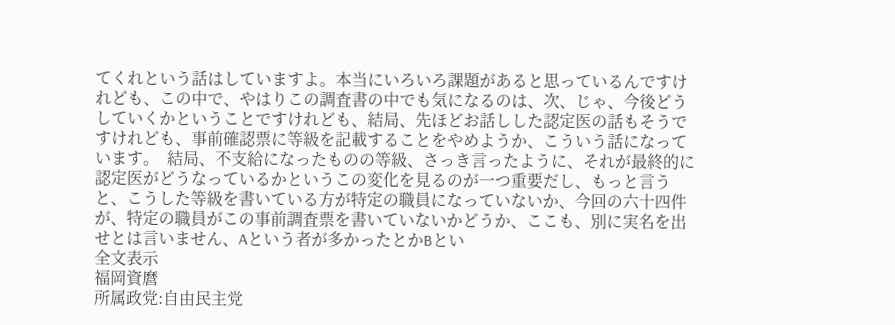てくれという話はしていますよ。本当にいろいろ課題があると思っているんですけれども、この中で、やはりこの調査書の中でも気になるのは、次、じゃ、今後どうしていくかということですけれども、結局、先ほどお話しした認定医の話もそうですけれども、事前確認票に等級を記載することをやめようか、こういう話になっています。  結局、不支給になったものの等級、さっき言ったように、それが最終的に認定医がどうなっているかというこの変化を見るのが一つ重要だし、もっと言うと、こうした等級を書いている方が特定の職員になっていないか、今回の六十四件が、特定の職員がこの事前調査票を書いていないかどうか、ここも、別に実名を出せとは言いません、Aという者が多かったとかBとい
全文表示
福岡資麿
所属政党:自由民主党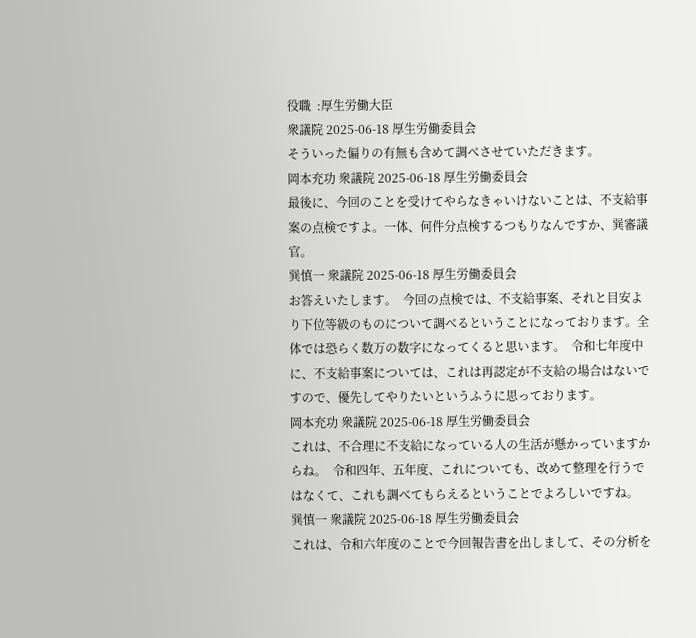役職  :厚生労働大臣
衆議院 2025-06-18 厚生労働委員会
そういった偏りの有無も含めて調べさせていただきます。
岡本充功 衆議院 2025-06-18 厚生労働委員会
最後に、今回のことを受けてやらなきゃいけないことは、不支給事案の点検ですよ。一体、何件分点検するつもりなんですか、巽審議官。
巽慎一 衆議院 2025-06-18 厚生労働委員会
お答えいたします。  今回の点検では、不支給事案、それと目安より下位等級のものについて調べるということになっております。全体では恐らく数万の数字になってくると思います。  令和七年度中に、不支給事案については、これは再認定が不支給の場合はないですので、優先してやりたいというふうに思っております。
岡本充功 衆議院 2025-06-18 厚生労働委員会
これは、不合理に不支給になっている人の生活が懸かっていますからね。  令和四年、五年度、これについても、改めて整理を行うではなくて、これも調べてもらえるということでよろしいですね。
巽慎一 衆議院 2025-06-18 厚生労働委員会
これは、令和六年度のことで今回報告書を出しまして、その分析を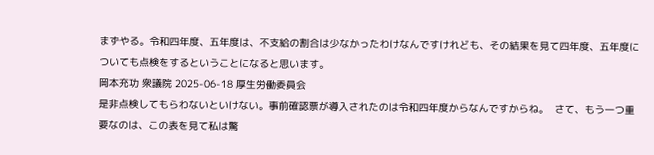まずやる。令和四年度、五年度は、不支給の割合は少なかったわけなんですけれども、その結果を見て四年度、五年度についても点検をするということになると思います。
岡本充功 衆議院 2025-06-18 厚生労働委員会
是非点検してもらわないといけない。事前確認票が導入されたのは令和四年度からなんですからね。  さて、もう一つ重要なのは、この表を見て私は驚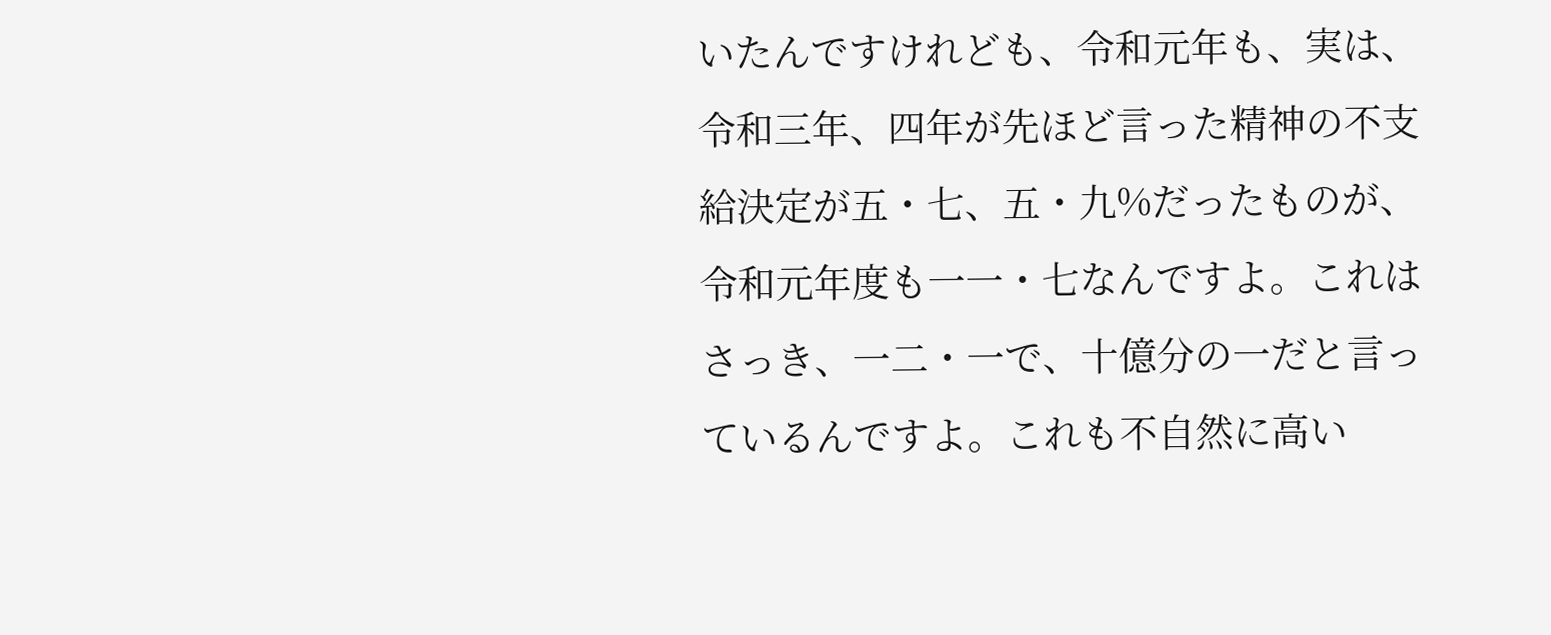いたんですけれども、令和元年も、実は、令和三年、四年が先ほど言った精神の不支給決定が五・七、五・九%だったものが、令和元年度も一一・七なんですよ。これはさっき、一二・一で、十億分の一だと言っているんですよ。これも不自然に高い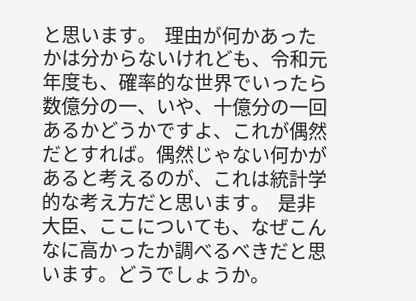と思います。  理由が何かあったかは分からないけれども、令和元年度も、確率的な世界でいったら数億分の一、いや、十億分の一回あるかどうかですよ、これが偶然だとすれば。偶然じゃない何かがあると考えるのが、これは統計学的な考え方だと思います。  是非大臣、ここについても、なぜこんなに高かったか調べるべきだと思います。どうでしょうか。